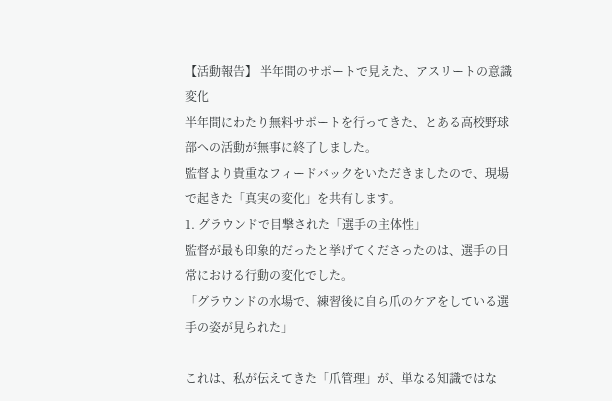【活動報告】 半年間のサポートで見えた、アスリートの意識変化
半年間にわたり無料サポートを行ってきた、とある高校野球部への活動が無事に終了しました。
監督より貴重なフィードバックをいただきましたので、現場で起きた「真実の変化」を共有します。
1. グラウンドで目撃された「選手の主体性」
監督が最も印象的だったと挙げてくださったのは、選手の日常における行動の変化でした。
「グラウンドの水場で、練習後に自ら爪のケアをしている選手の姿が見られた」

これは、私が伝えてきた「爪管理」が、単なる知識ではな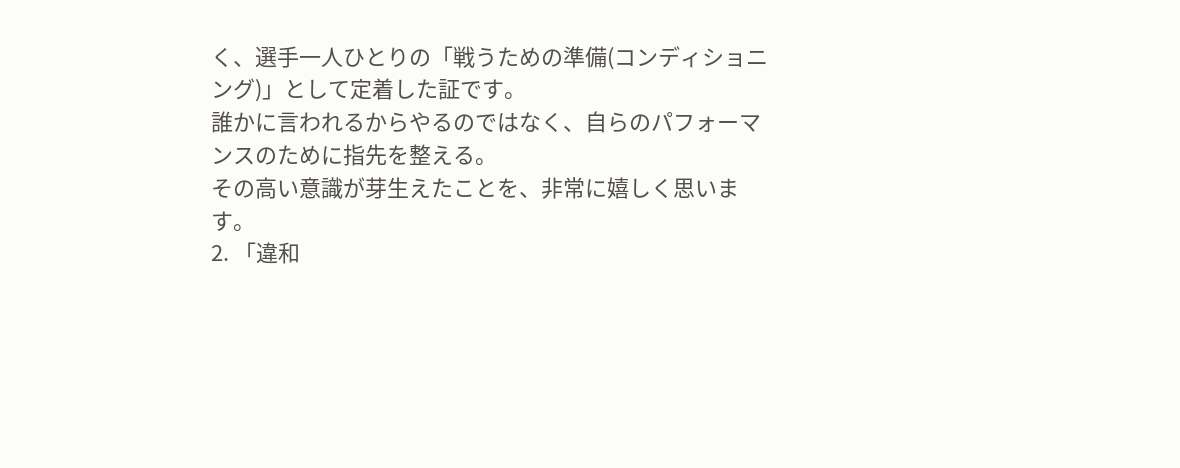く、選手一人ひとりの「戦うための準備(コンディショニング)」として定着した証です。
誰かに言われるからやるのではなく、自らのパフォーマンスのために指先を整える。
その高い意識が芽生えたことを、非常に嬉しく思います。
2. 「違和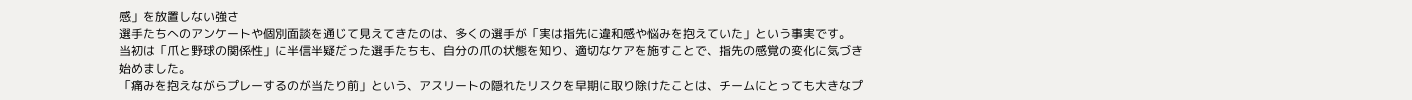感」を放置しない強さ
選手たちへのアンケートや個別面談を通じて見えてきたのは、多くの選手が「実は指先に違和感や悩みを抱えていた」という事実です。
当初は「爪と野球の関係性」に半信半疑だった選手たちも、自分の爪の状態を知り、適切なケアを施すことで、指先の感覚の変化に気づき始めました。
「痛みを抱えながらプレーするのが当たり前」という、アスリートの隠れたリスクを早期に取り除けたことは、チームにとっても大きなプ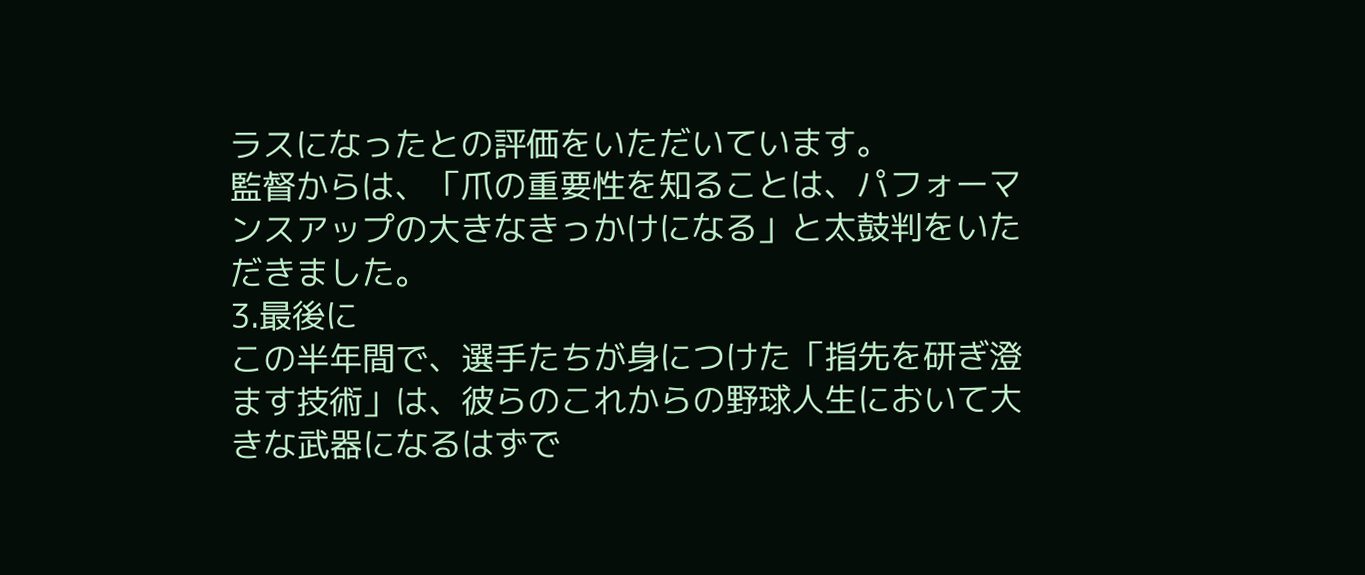ラスになったとの評価をいただいています。
監督からは、「爪の重要性を知ることは、パフォーマンスアップの大きなきっかけになる」と太鼓判をいただきました。
3.最後に
この半年間で、選手たちが身につけた「指先を研ぎ澄ます技術」は、彼らのこれからの野球人生において大きな武器になるはずで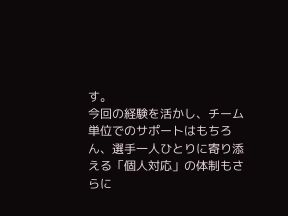す。
今回の経験を活かし、チーム単位でのサポートはもちろん、選手一人ひとりに寄り添える「個人対応」の体制もさらに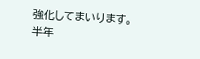強化してまいります。
半年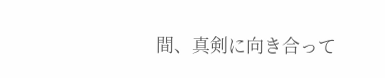間、真剣に向き合って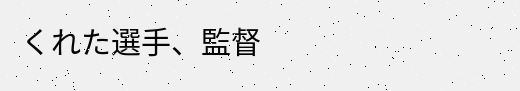くれた選手、監督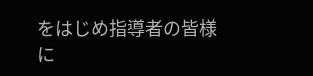をはじめ指導者の皆様に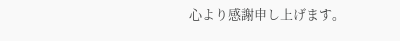心より感謝申し上げます。